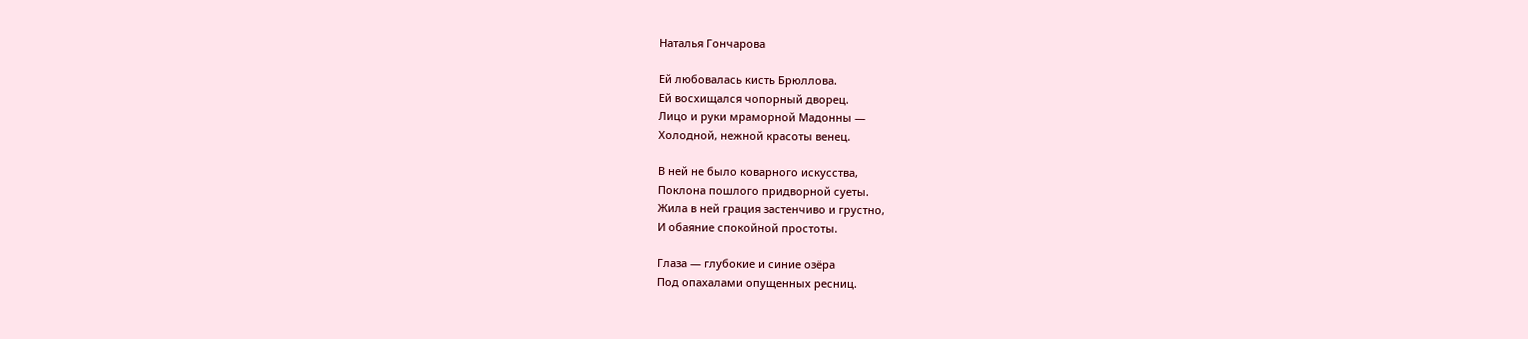Наталья Гончарова

Ей любовалась кисть Брюллова.
Ей восхищался чопорный дворец.
Лицо и руки мраморной Мадонны —
Холодной, нежной красоты венец.

В ней не было коварного искусства,
Поклона пошлого придворной суеты.
Жила в ней грация застенчиво и грустно,
И обаяние спокойной простоты.

Глаза — глубокие и синие озёра
Под опахалами опущенных ресниц.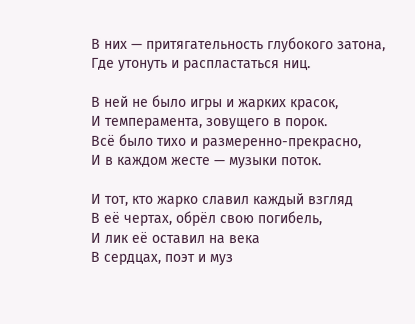В них — притягательность глубокого затона,
Где утонуть и распластаться ниц.

В ней не было игры и жарких красок,
И темперамента, зовущего в порок.
Всё было тихо и размеренно-прекрасно,
И в каждом жесте — музыки поток.

И тот, кто жарко славил каждый взгляд
В её чертах, обрёл свою погибель,
И лик её оставил на века
В сердцах, поэт и муз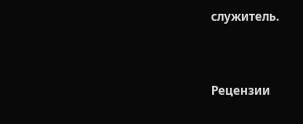служитель.


Рецензии